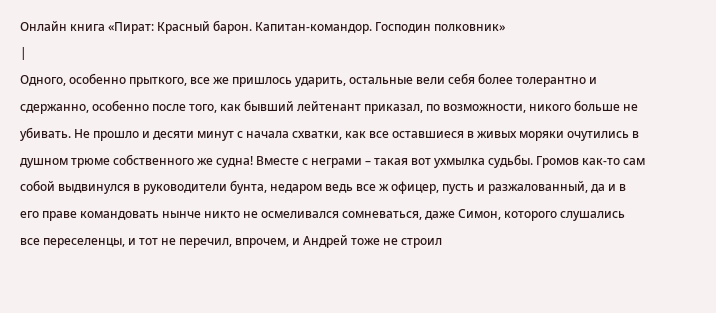Онлайн книга «Пират: Красный барон. Капитан-командор. Господин полковник»
|
Одного, особенно прыткого, все же пришлось ударить, остальные вели себя более толерантно и сдержанно, особенно после того, как бывший лейтенант приказал, по возможности, никого больше не убивать. Не прошло и десяти минут с начала схватки, как все оставшиеся в живых моряки очутились в душном трюме собственного же судна! Вместе с неграми – такая вот ухмылка судьбы. Громов как-то сам собой выдвинулся в руководители бунта, недаром ведь все ж офицер, пусть и разжалованный, да и в его праве командовать нынче никто не осмеливался сомневаться, даже Симон, которого слушались все переселенцы, и тот не перечил, впрочем, и Андрей тоже не строил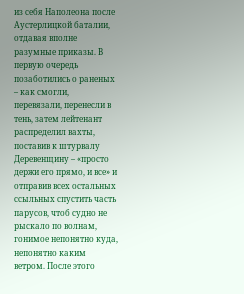из себя Наполеона после Аустерлицкой баталии, отдавая вполне разумные приказы. В первую очередь позаботились о раненых – как смогли, перевязали, перенесли в тень, затем лейтенант распределил вахты, поставив к штурвалу Деревенщину – «просто держи его прямо, и все» и отправив всех остальных ссыльных спустить часть парусов, чтоб судно не рыскало по волнам, гонимое непонятно куда, непонятно каким ветром. После этого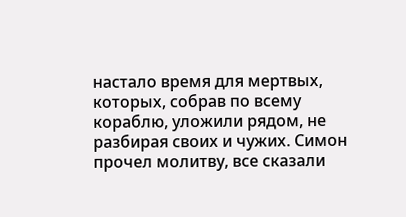настало время для мертвых, которых, собрав по всему кораблю, уложили рядом, не разбирая своих и чужих. Симон прочел молитву, все сказали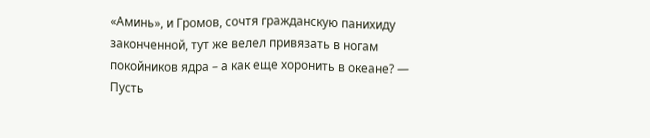«Аминь», и Громов, сочтя гражданскую панихиду законченной, тут же велел привязать в ногам покойников ядра – а как еще хоронить в океане? — Пусть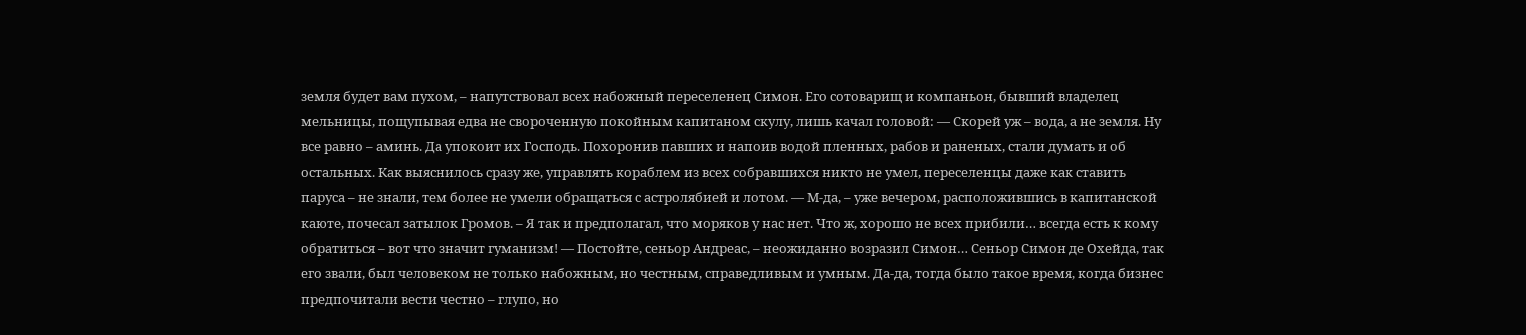земля будет вам пухом, – напутствовал всех набожный переселенец Симон. Его сотоварищ и компаньон, бывший владелец мельницы, пощупывая едва не свороченную покойным капитаном скулу, лишь качал головой: — Скорей уж – вода, а не земля. Ну все равно – аминь. Да упокоит их Господь. Похоронив павших и напоив водой пленных, рабов и раненых, стали думать и об остальных. Как выяснилось сразу же, управлять кораблем из всех собравшихся никто не умел, переселенцы даже как ставить паруса – не знали, тем более не умели обращаться с астролябией и лотом. — М-да, – уже вечером, расположившись в капитанской каюте, почесал затылок Громов. – Я так и предполагал, что моряков у нас нет. Что ж, хорошо не всех прибили… всегда есть к кому обратиться – вот что значит гуманизм! — Постойте, сеньор Андреас, – неожиданно возразил Симон… Сеньор Симон де Охейда, так его звали, был человеком не только набожным, но честным, справедливым и умным. Да-да, тогда было такое время, когда бизнес предпочитали вести честно – глупо, но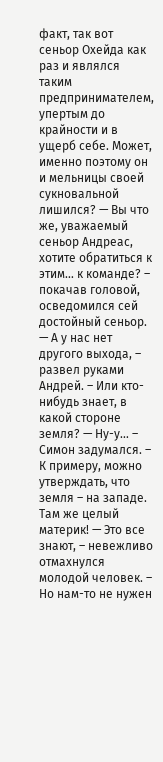факт, так вот сеньор Охейда как раз и являлся таким предпринимателем, упертым до крайности и в ущерб себе. Может, именно поэтому он и мельницы своей сукновальной лишился? — Вы что же, уважаемый сеньор Андреас, хотите обратиться к этим… к команде? – покачав головой, осведомился сей достойный сеньор. — А у нас нет другого выхода, – развел руками Андрей. – Или кто-нибудь знает, в какой стороне земля? — Ну-у… – Симон задумался. – К примеру, можно утверждать, что земля – на западе. Там же целый материк! — Это все знают, – невежливо отмахнулся молодой человек. – Но нам-то не нужен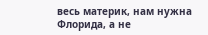весь материк, нам нужна Флорида, а не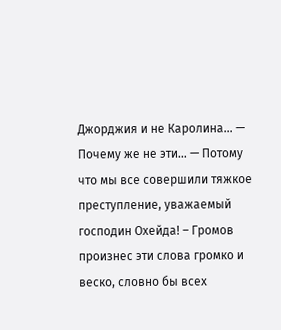Джорджия и не Каролина… — Почему же не эти… — Потому что мы все совершили тяжкое преступление, уважаемый господин Охейда! – Громов произнес эти слова громко и веско, словно бы всех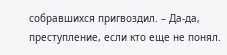собравшихся пригвоздил. – Да-да, преступление, если кто еще не понял.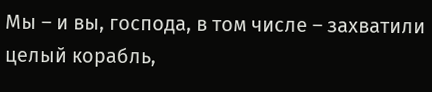Мы – и вы, господа, в том числе – захватили целый корабль,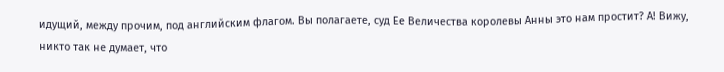идущий, между прочим, под английским флагом. Вы полагаете, суд Ее Величества королевы Анны это нам простит? А! Вижу, никто так не думает, что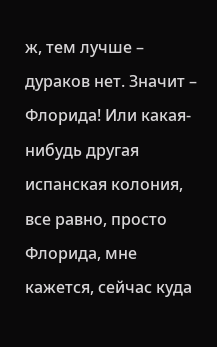ж, тем лучше – дураков нет. Значит – Флорида! Или какая-нибудь другая испанская колония, все равно, просто Флорида, мне кажется, сейчас куда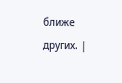ближе других. |